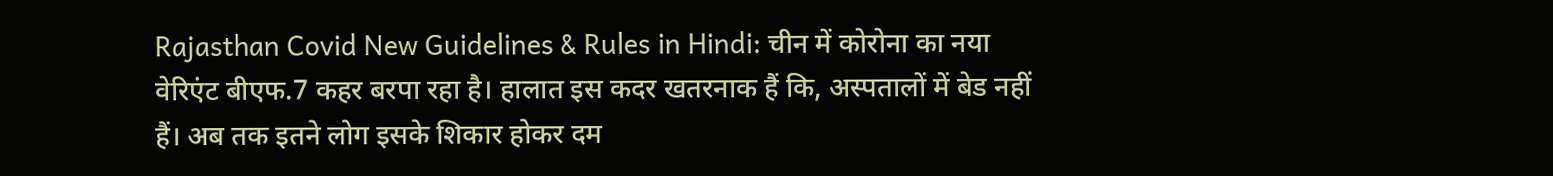Rajasthan Covid New Guidelines & Rules in Hindi: चीन में कोरोना का नया वेरिएंट बीएफ.7 कहर बरपा रहा है। हालात इस कदर खतरनाक हैं कि, अस्पतालों में बेड नहीं हैं। अब तक इतने लोग इसके शिकार होकर दम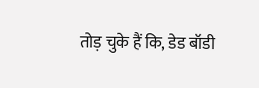तोड़ चुके हैं कि, डेड बॉडी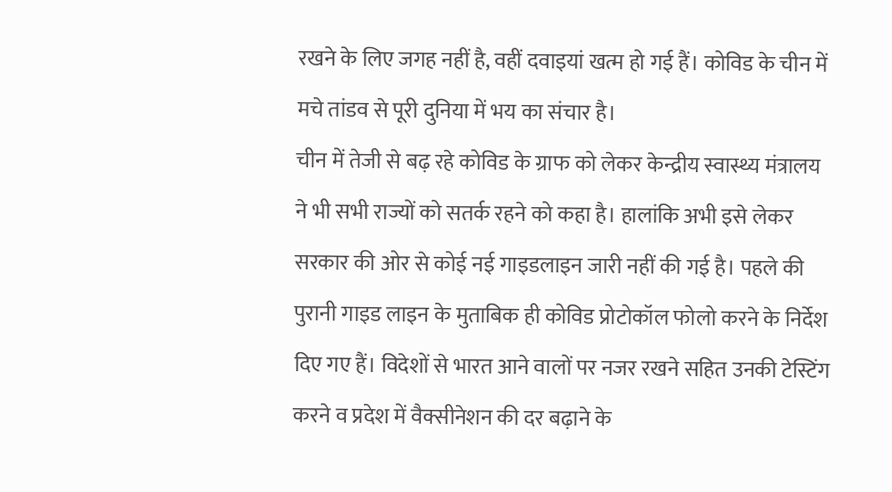रखने के लिए जगह नहीं है, वहीं दवाइयां खत्म हो गई हैं। कोविड के चीन में मचे तांडव से पूरी दुनिया में भय का संचार है।
चीन में तेजी से बढ़ रहे कोविड के ग्राफ को लेकर केन्द्रीय स्वास्थ्य मंत्रालय ने भी सभी राज्यों को सतर्क रहने को कहा है। हालांकि अभी इसे लेकर सरकार की ओर से कोई नई गाइडलाइन जारी नहीं की गई है। पहले की पुरानी गाइड लाइन के मुताबिक ही कोविड प्रोटोकॉल फोलो करने के निर्देश दिए गए हैं। विदेशों से भारत आने वालों पर नजर रखने सहित उनकी टेस्टिंग करने व प्रदेश में वैक्सीनेशन की दर बढ़ाने के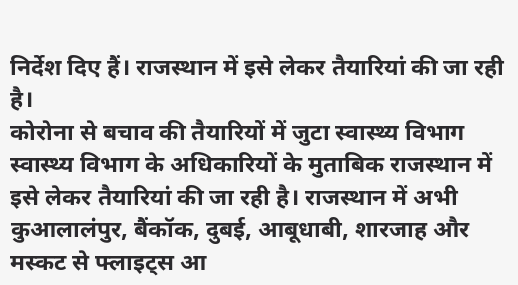निर्देश दिए हैं। राजस्थान में इसे लेकर तैयारियां की जा रही है।
कोरोना से बचाव की तैयारियों में जुटा स्वास्थ्य विभाग
स्वास्थ्य विभाग के अधिकारियों के मुताबिक राजस्थान में इसे लेकर तैयारियां की जा रही है। राजस्थान में अभी कुआलालंपुर, बैंकॉक, दुबई, आबूधाबी, शारजाह और मस्कट से फ्लाइट्स आ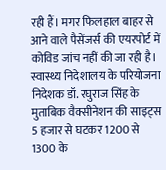रही हैं। मगर फिलहाल बाहर से आने वाले पैसेंजर्स की एयरपोर्ट में कोविड जांच नहीं की जा रही है। स्वास्थ्य निदेशालय के परियोजना निदेशक डॉ. रघुराज सिंह के मुताबिक वैक्सीनेशन की साइट्स 5 हजार से घटकर 1200 से 1300 के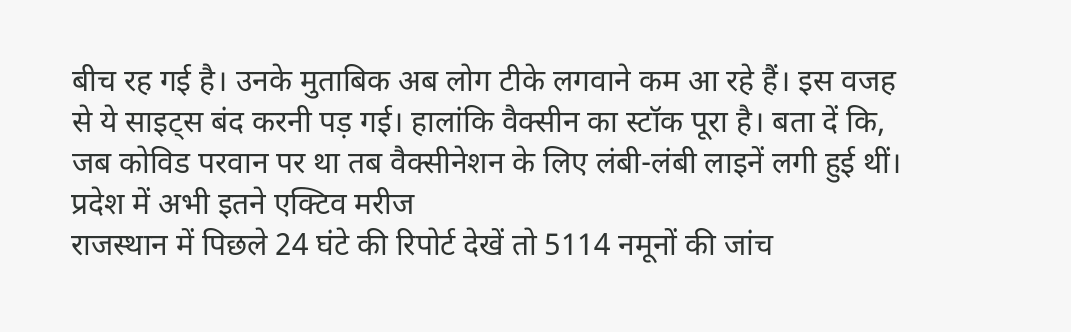बीच रह गई है। उनके मुताबिक अब लोग टीके लगवाने कम आ रहे हैं। इस वजह से ये साइट्स बंद करनी पड़ गई। हालांकि वैक्सीन का स्टॉक पूरा है। बता दें कि, जब कोविड परवान पर था तब वैक्सीनेशन के लिए लंबी-लंबी लाइनें लगी हुई थीं।
प्रदेश में अभी इतने एक्टिव मरीज
राजस्थान में पिछले 24 घंटे की रिपोर्ट देखें तो 5114 नमूनों की जांच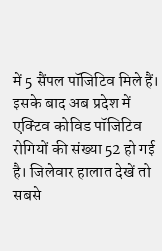में 5 सैंपल पॉजिटिव मिले हैं। इसके बाद अब प्रदेश में एक्टिव कोविड पॉजिटिव रोगियों की संख्या 52 हो गई है। जिलेवार हालात देखें तो सबसे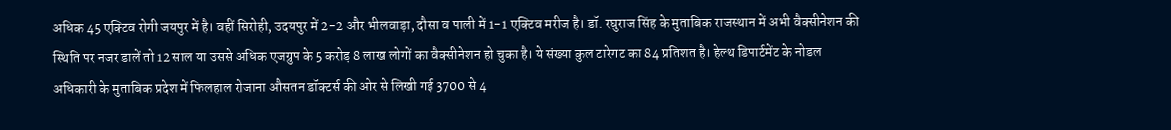अधिक 45 एक्टिव रोगी जयपुर में है। वहीं सिरोही, उदयपुर में 2-2 और भीलवाड़ा, दौसा व पाली में 1-1 एक्टिव मरीज है। डॉ. रघुराज सिंह के मुताबिक राजस्थान में अभी वैक्सीनेशन की स्थिति पर नजर डालें तो 12 साल या उससे अधिक एजग्रुप के 5 करोड़ 8 लाख लोगों का वैक्सीनेशन हो चुका है। ये संख्या कुल टारेगट का 84 प्रतिशत है। हेल्थ डिपार्टमेंट के नोडल अधिकारी के मुताबिक प्रदेश में फिलहाल रोजाना औसतन डॉक्टर्स की ओर से लिखी गई 3700 से 4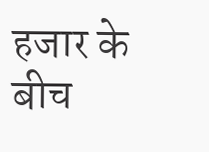हजार के बीच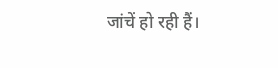जांचें हो रही हैं।